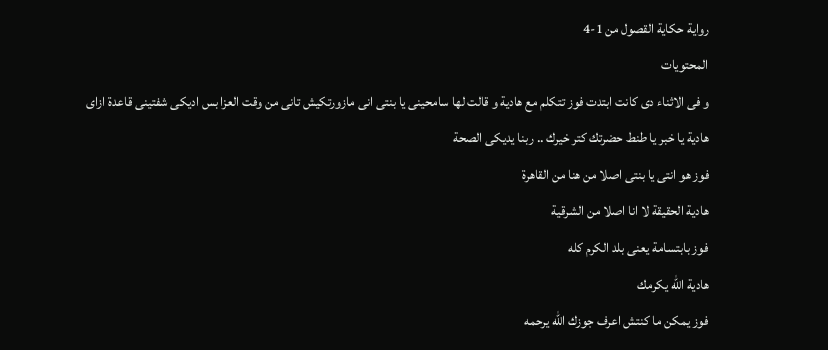رواية حكاية القصول من 1-4
المحتويات
و فى الاثناء دى كانت ابتدت فوز تتكلم مع هادية و قالت لها سامحينى يا بنتى انى مازورتكيش تانى من وقت العزا بس اديكى شفتينى قاعدة ازاى
هادية يا خبر يا طنط حضرتك كتر خيرك .. ربنا يديكى الصحة
فوز هو انتى يا بنتى اصلا من هنا من القاهرة
هادية الحقيقة لا انا اصلا من الشرقية
فوز بابتسامة يعنى بلد الكرم كله
هادية الله يكرمك
فوز يمكن ما كنتش اعرف جوزك الله يرحمه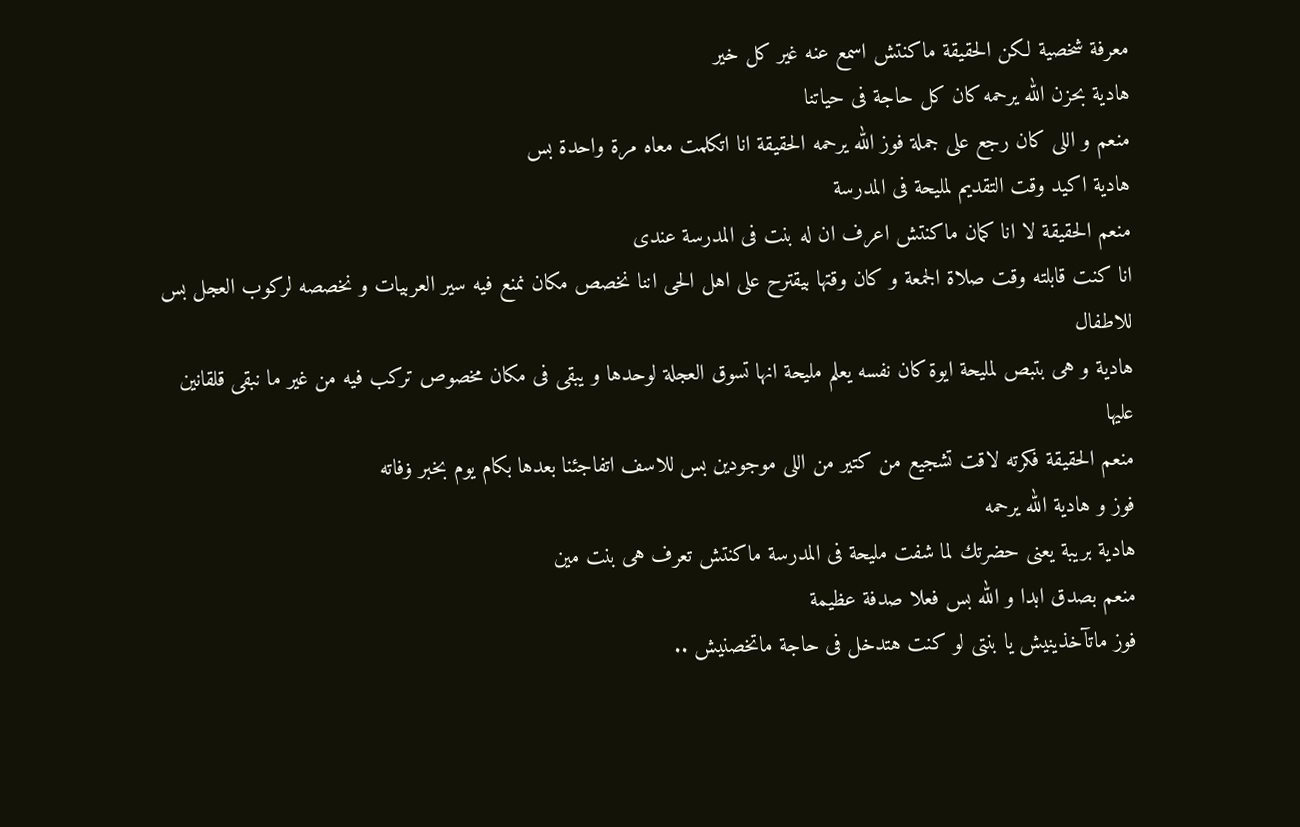معرفة شخصية لكن الحقيقة ماكنتش اسمع عنه غير كل خير
هادية بحزن الله يرحمه كان كل حاجة فى حياتنا
منعم و اللى كان رجع على جملة فوز الله يرحمه الحقيقة انا اتكلمت معاه مرة واحدة بس
هادية اكيد وقت التقديم لمليحة فى المدرسة
منعم الحقيقة لا انا كمان ماكنتش اعرف ان له بنت فى المدرسة عندى
انا كنت قابلته وقت صلاة الجمعة و كان وقتها بيقترح على اهل الحى اننا نخصص مكان نمنع فيه سير العربيات و نخصصه لركوب العجل بس للاطفال
هادية و هى بتبص لمليحة ايوة كان نفسه يعلم مليحة انها تسوق العجلة لوحدها و يبقى فى مكان مخصوص تركب فيه من غير ما نبقى قلقانين عليها
منعم الحقيقة فكرته لاقت تشجيع من كتير من اللى موجودين بس للاسف اتفاجئنا بعدها بكام يوم بخبر ۏفاته
فوز و هادية الله يرحمه
هادية بريبة يعنى حضرتك لما شفت مليحة فى المدرسة ماكنتش تعرف هى بنت مين
منعم بصدق ابدا و الله بس فعلا صدفة عظيمة
فوز ماتآخذينيش يا بنتى لو كنت هتدخل فى حاجة ماتخصنيش ..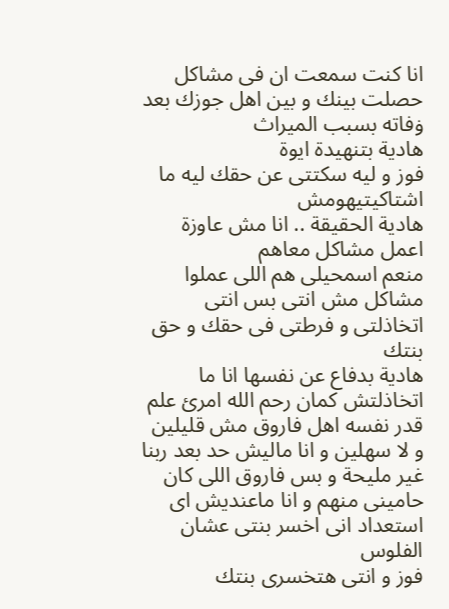انا كنت سمعت ان فى مشاكل حصلت بينك و بين اهل جوزك بعد ۏفاته بسبب الميراث
هادية بتنهيدة ايوة
فوز و ليه سكتتى عن حقك ليه ما اشتاكيتيهومش
هادية الحقيقة .. انا مش عاوزة اعمل مشاكل معاهم
منعم اسمحيلى هم اللى عملوا مشاكل مش انتى بس انتى اتخاذلتى و فرطتى فى حقك و حق بنتك
هادية بدفاع عن نفسها انا ما اتخاذلتش كمان رحم الله امرئ علم قدر نفسه اهل فاروق مش قليلين و لا سهلين و انا ماليش حد بعد ربنا غير مليحة و بس فاروق اللى كان حامينى منهم و انا ماعنديش اى استعداد انى اخسر بنتى عشان الفلوس
فوز و انتى هتخسرى بنتك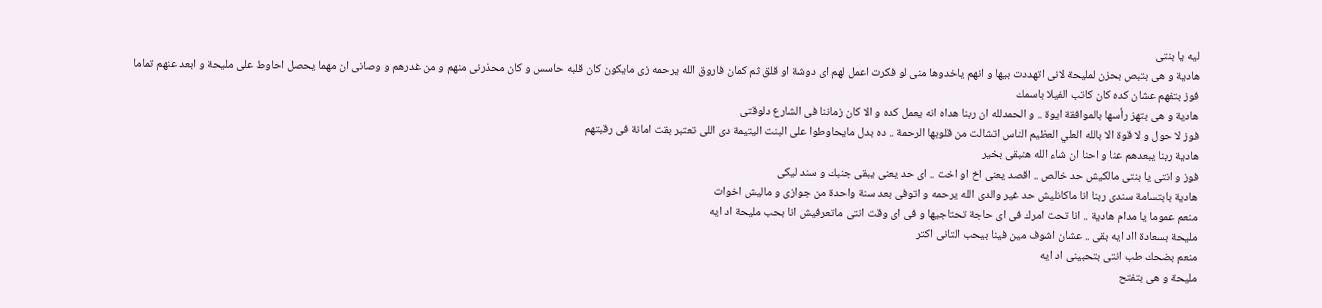ليه يا بنتى
هادية و هى بتبص بحزن لمليحة لانى اتهددت بيها و انهم ياخدوها منى لو فكرت اعمل لهم اى دوشة او قلق ثم كمان فاروق الله يرحمه زى مايكون كان قلبه حاسس و كان محذرنى منهم و من غدرهم و وصانى ان مهما يحصل احاوط على مليحة و ابعد عنهم تماما
فوز بتفهم عشان كده كان كاتب الفيلا باسمك
هادية و هى بتهز رأسها بالموافقة ايوة .. و الحمدلله ان ربنا هداه انه يعمل كده و الا كان زماننا فى الشارع دلوقتى
فوز لا حول و لا قوة الا بالله العلي العظيم الناس اتشالت من قلوبها الرحمة .. ده بدل مايحاوطوا على البنت اليتيمة دى اللى تعتبر بقت امانة فى رقبتهم
هادية ربنا يبعدهم عنا و احنا ان شاء الله هنبقى بخير
فوز و انتى يا بنتى مالكيش حد خالص .. اقصد يعنى اخ او اخت .. اى حد يعنى يبقى جنبك و سند ليكى
هادية بابتسامة سندى ربنا انا ماكانليش حد غير والدى الله يرحمه و اتوفى بعد سنة واحدة من جوازى و ماليش اخوات
منعم عموما يا مدام هادية .. انا تحت امرك فى اى حاجة تحتاجيها و فى اى وقت انتى ماتعرفيش انا بحب مليحة اد ايه
مليحة بسعادة ااد ايه بقى .. عشان اشوف مين فينا بيحب التانى اكتر
منعم بضحك طب انتى بتحبينى اد ايه
مليحة و هى بتفتح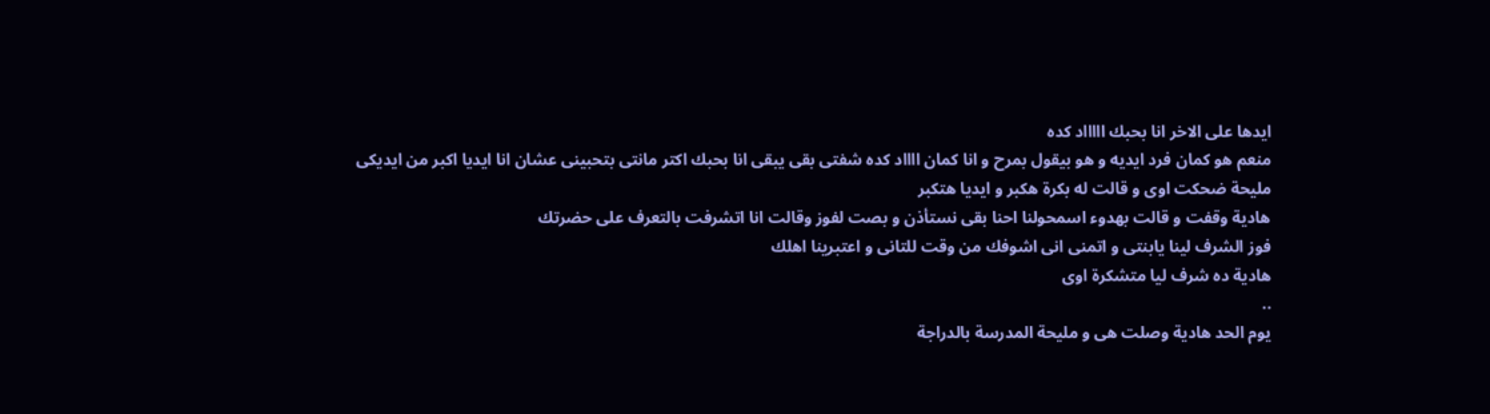ايدها على الاخر انا بحبك اااااد كده
منعم هو كمان فرد ايديه و هو بيقول بمرح و انا كمان ااااد كده شفتى بقى يبقى انا بحبك اكتر مانتى بتحبينى عشان انا ايديا اكبر من ايديكى
مليحة ضحكت اوى و قالت له بكرة هكبر و ايديا هتكبر
هادية وقفت و قالت بهدوء اسمحولنا احنا بقى نستأذن و بصت لفوز وقالت انا اتشرفت بالتعرف على حضرتك
فوز الشرف لينا يابنتى و اتمنى انى اشوفك من وقت للتانى و اعتبرينا اهلك
هادية ده شرف ليا متشكرة اوى
..
يوم الحد هادية وصلت هى و مليحة المدرسة بالدراجة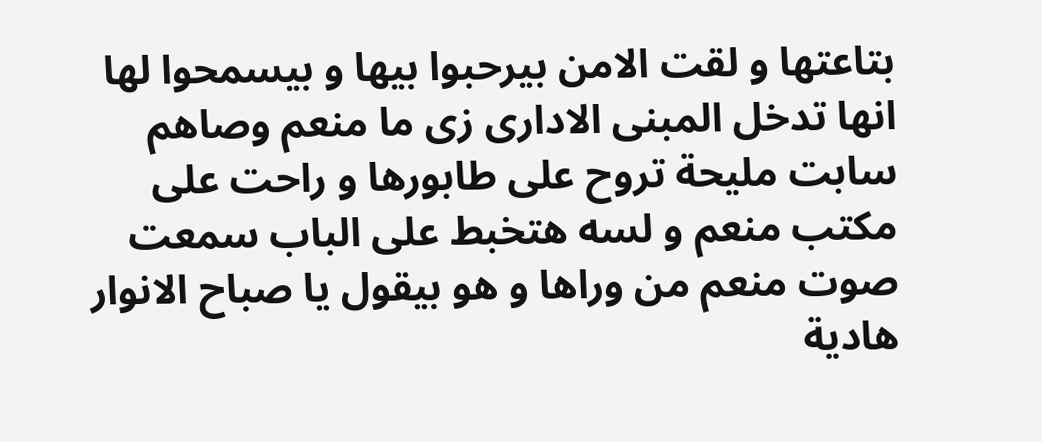بتاعتها و لقت الامن بيرحبوا بيها و بيسمحوا لها انها تدخل المبنى الادارى زى ما منعم وصاهم
سابت مليحة تروح على طابورها و راحت على مكتب منعم و لسه هتخبط على الباب سمعت صوت منعم من وراها و هو بيقول يا صباح الانوار
هادية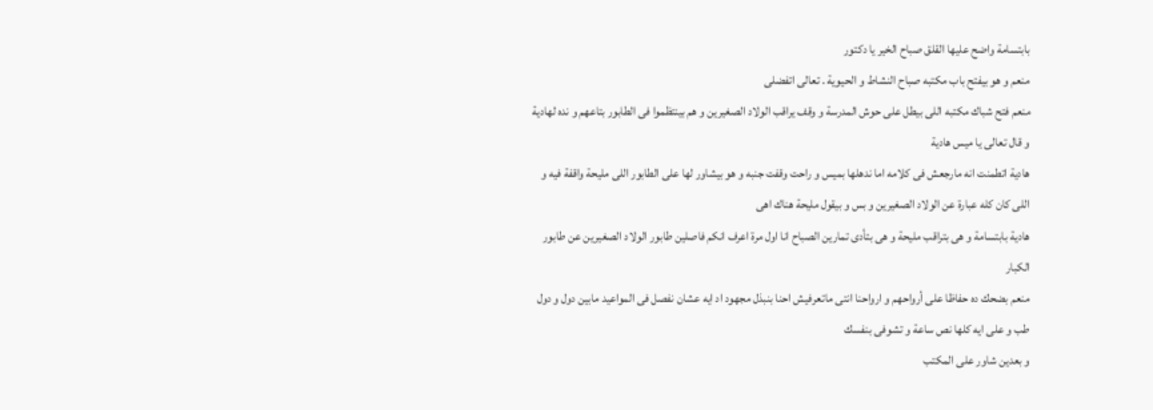بابتسامة واضح عليها القلق صباح الخير يا دكتور
منعم و هو بيفتح باب مكتبه صباح النشاط و الحيوية . تعالى اتفضلى
منعم فتح شباك مكتبه اللى بيطل على حوش المدرسة و وقف يراقب الولاد الصغيرين و هم بينتظموا فى الطابور بتاعهم و نده لهادية و قال تعالى يا ميس هادية
هادية اتطمنت انه مارجعش فى كلامه اما ندهلها بميس و راحت وقفت جنبه و هو بيشاور لها على الطابور اللى مليحة واقفة فيه و اللى كان كله عبارة عن الولاد الصغيرين و بس و بيقول مليحة هناك اهى
هادية بابتسامة و هى بتراقب مليحة و هى بتأدى تمارين الصباح انا اول مرة اعرف انكم فاصلين طابور الولاد الصغيرين عن طابور الكبار
منعم بضحك ده حفاظا على أرواحهم و ارواحنا انتى ماتعرفيش احنا بنبذل مجهود اد ايه عشان نفصل فى المواعيد مابين دول و دول طب و على ايه كلها نص ساعة و تشوفى بنفسك
و بعدين شاور على المكتب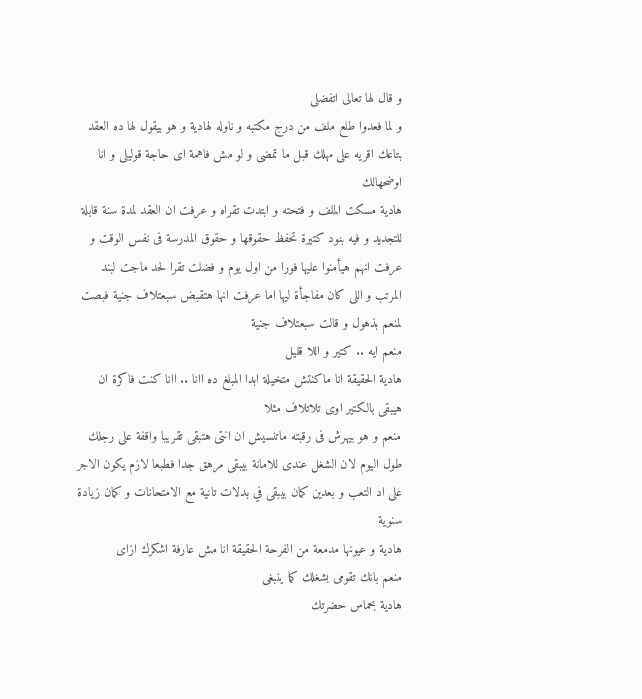و قال لها تعالى اتفضلى
و لما فعدوا طلع ملف من درج مكتبه و ناوله لهادية و هو بيقول لها ده العقد بتاعك اقريه على مهلك قبل ما تمضى و لو مش فاهمة اى حاجة قوليلى و انا اوضحهالك
هادية مسكت الملف و فتحته و ابتدت تقراه و عرفت ان العقد لمدة سنة قابلة للتجديد و فيه بنود كتيرة تحفظ حقوقها و حقوق المدرسة فى نفس الوقت و عرفت انهم هيأمنوا عليها فورا من اول يوم و فضلت تقرا لحد ماجت لبند المرتب و اللى كان مفاجأة ليها اما عرفت انها هتقبض سبعتلاف جنية فبصت لمنعم بذهول و قالت سبعتلاف جنية
منعم ايه .. كتير و اللا قليل
هادية الحقيقة انا ماكنتش متخيلة ابدا المبلغ ده اانا .. اانا كنت فاكرة ان هيبقى بالكتير اوى تلاتلاف مثلا
منعم و هو بيهرش فى رقبته ماتنسيش ان انتى هتبقى تقريبا واقفة على رجلك طول اليوم لان الشغل عندى للامانة بيبقى مرهق جدا فطبعا لازم يكون الاجر على اد التعب و بعدين كمان بيبقى في بدلات تانية مع الامتحانات و كمان زيادة سنوية
هادية و عيونها مدمعة من الفرحة الحقيقة انا مش عارفة اشكرك ازاى
منعم بانك تقومى بشغلك كما ينبغى
هادية بحماس حضرتك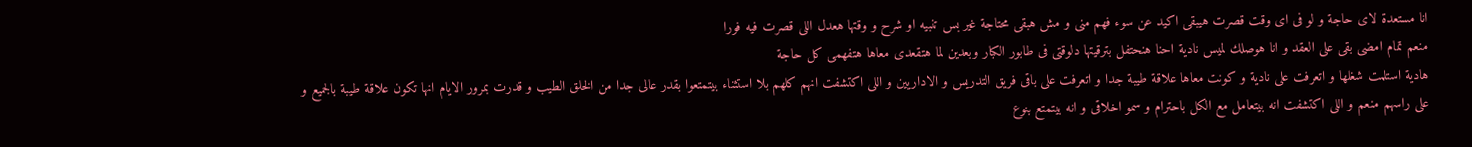انا مستعدة لاى حاجة و لو فى اى وقت قصرت هيبقى اكيد عن سوء فهم منى و مش هبقى محتاجة غير بس تنبيه او شرح و وقتها هعدل اللى قصرت فيه فورا
منعم تمام امضى بقى على العقد و انا هوصلك لميس نادية احنا هنحتفل بترقيتها دلوقتى فى طابور الكبار وبعدين لما هتقعدى معاها هتفهمى كل حاجة
هادية استلمت شغلها و اتعرفت على نادية و كونت معاها علاقة طيبة جدا و اتعرفت على باقى فريق التدريس و الاداريين و اللى اكتشفت انهم كلهم بلا استثناء بيتمتعوا بقدر عالى جدا من الخلق الطيب و قدرت بمرور الايام انها تكون علاقة طيبة بالجميع و على راسهم منعم و اللى اكتشفت انه بيتعامل مع الكل باحترام و سمو اخلاقى و انه بيتمتع بنوع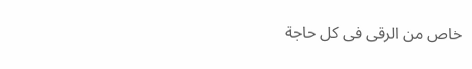خاص من الرقى فى كل حاجة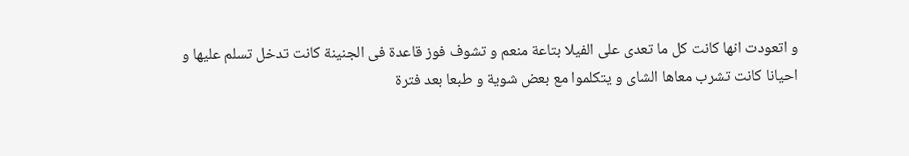و اتعودت انها كانت كل ما تعدى على الفيلا بتاعة منعم و تشوف فوز قاعدة فى الجنينة كانت تدخل تسلم عليها و احيانا كانت تشرب معاها الشاى و يتكلموا مع بعض شوية و طبعا بعد فترة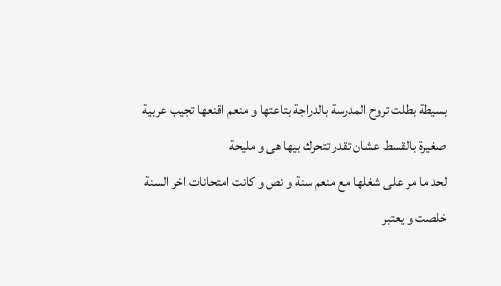بسيطة بطلت تروح المدرسة بالدراجة بتاعتها و منعم اقنعها تجيب عربية صغيرة بالقسط عشان تقدر تتحرك بيها هى و مليحة
لحد ما مر على شغلها مع منعم سنة و نص و كانت امتحانات اخر السنة خلصت و يعتبر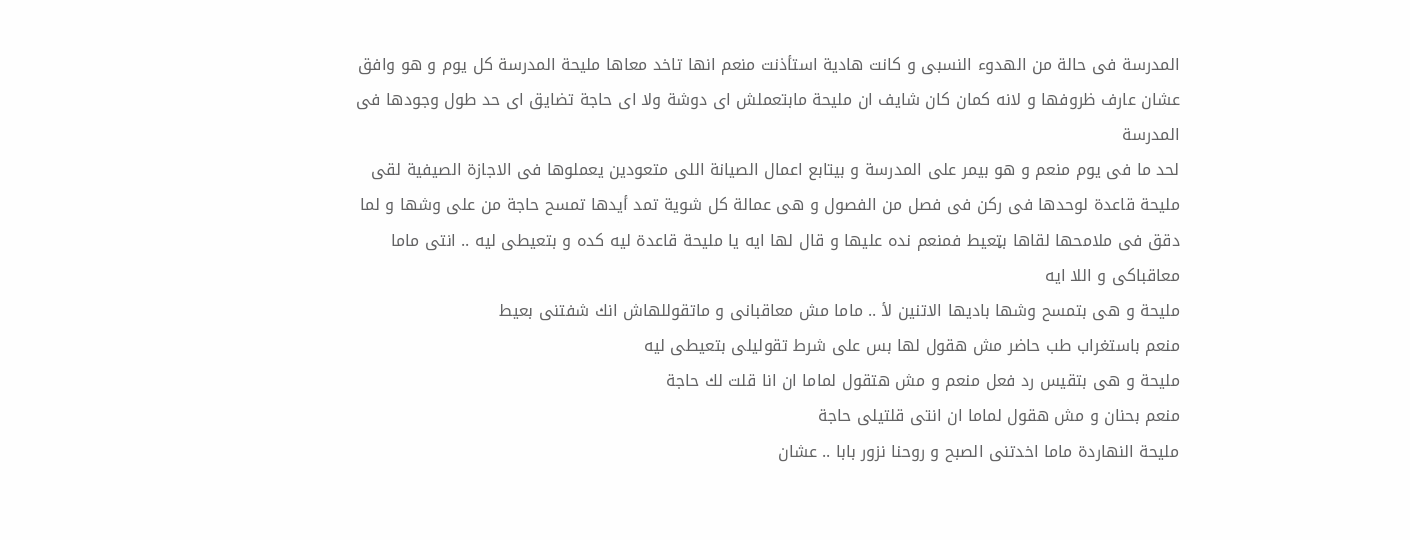المدرسة فى حالة من الهدوء النسبى و كانت هادية استأذنت منعم انها تاخد معاها مليحة المدرسة كل يوم و هو وافق عشان عارف ظروفها و لانه كمان كان شايف ان مليحة مابتعملش اى دوشة ولا اى حاجة تضايق اى حد طول وجودها فى المدرسة
لحد ما فى يوم منعم و هو بيمر على المدرسة و بيتابع اعمال الصيانة اللى متعودين يعملوها فى الاجازة الصيفية لقى مليحة قاعدة لوحدها فى ركن فى فصل من الفصول و هى عمالة كل شوية تمد أيدها تمسح حاجة من على وشها و لما دقق فى ملامحها لقاها بټعيط فمنعم نده عليها و قال لها ايه يا مليحة قاعدة ليه كده و بتعيطى ليه .. انتى ماما معاقباكى و اللا ايه
مليحة و هى بتمسح وشها باديها الاتنين لأ .. ماما مش معاقبانى و ماتقوللهاش انك شفتنى بعيط
منعم باستغراب طب حاضر مش هقول لها بس على شرط تقوليلى بتعيطى ليه
مليحة و هى بتقيس رد فعل منعم و مش هتقول لماما ان انا قلت لك حاجة
منعم بحنان و مش هقول لماما ان انتى قلتيلى حاجة
مليحة النهاردة ماما اخدتنى الصبح و روحنا نزور بابا .. عشان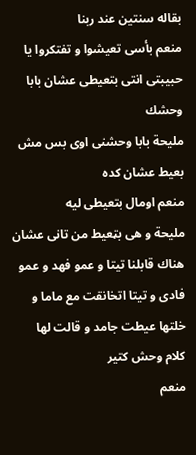بقاله سنتين عند ربنا
منعم بأسى تعيشوا و تفتكروا يا حبيبتى انتى بتعيطى عشان بابا وحشك
مليحة بابا وحشنى اوى بس مش بعيط عشان كده
منعم اومال بتعيطى ليه
مليحة و هى بټعيط من تانى عشان هناك قابلنا تيتا و عمو فهد و عمو فادى و تيتا اتخانقت مع ماما و خلتها عيطت جامد و قالت لها كلام وحش كتير
منعم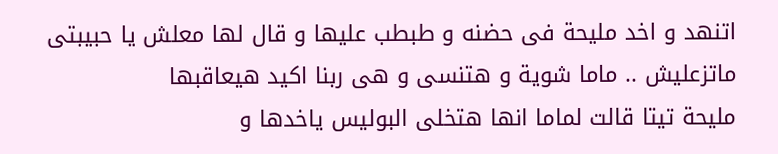اتنهد و اخد مليحة فى حضنه و طبطب عليها و قال لها معلش يا حبيبتى ماتزعليش .. ماما شوية و هتنسى و هى ربنا اكيد هيعاقبها
مليحة تيتا قالت لماما انها هتخلى البوليس ياخدها و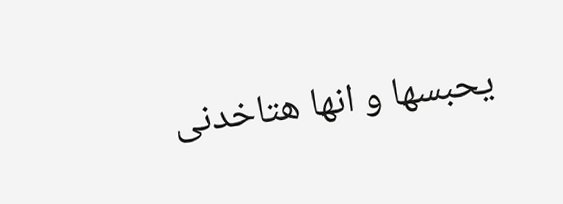يحبسها و انها هتاخدنى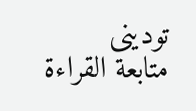تودينى
متابعة القراءة